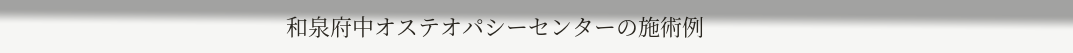和泉府中オステオパシーセンターの施術例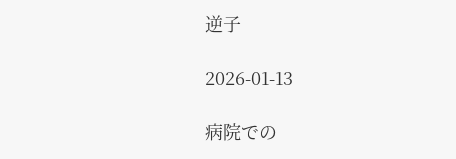逆子

2026-01-13

病院での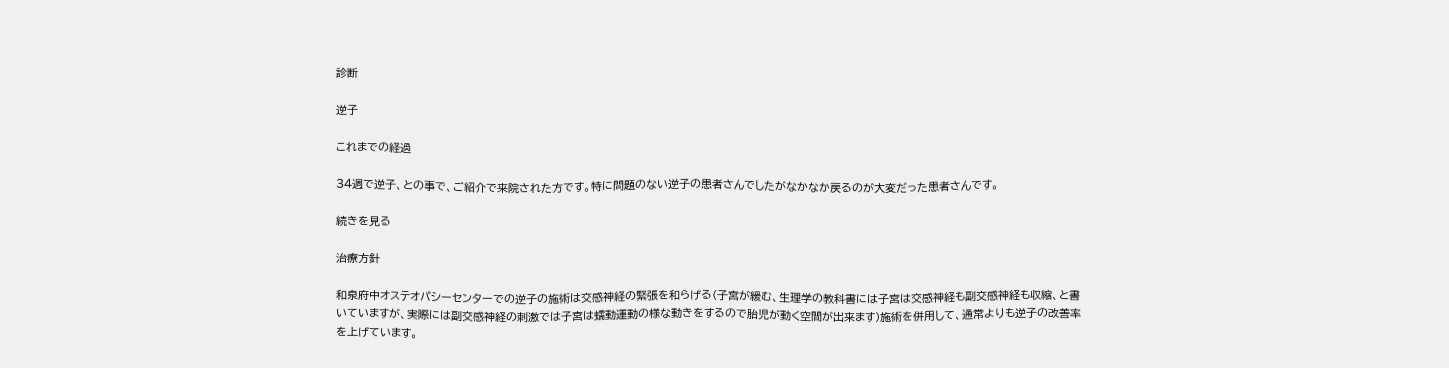診断

逆子

これまでの経過

34週で逆子、との事で、ご紹介で来院された方です。特に問題のない逆子の患者さんでしたがなかなか戻るのが大変だった患者さんです。

続きを見る

治療方針

和泉府中オステオパシーセンターでの逆子の施術は交感神経の緊張を和らげる(子宮が緩む、生理学の教科書には子宮は交感神経も副交感神経も収縮、と書いていますが、実際には副交感神経の刺激では子宮は蠕動運動の様な動きをするので胎児が動く空間が出来ます)施術を併用して、通常よりも逆子の改善率を上げています。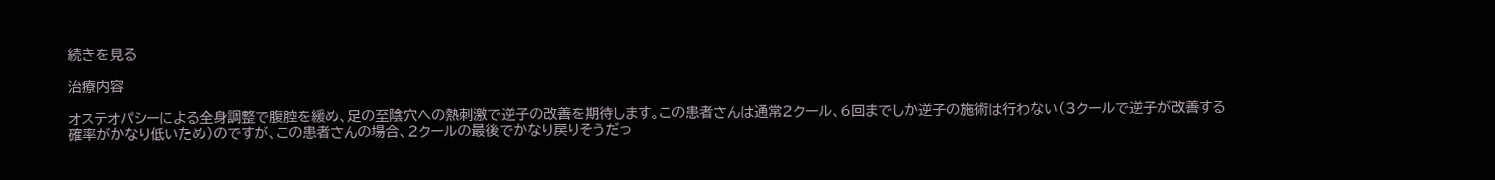続きを見る

治療内容

オステオパシーによる全身調整で腹腔を緩め、足の至陰穴への熱刺激で逆子の改善を期待します。この患者さんは通常2クール、6回までしか逆子の施術は行わない(3クールで逆子が改善する確率がかなり低いため)のですが、この患者さんの場合、2クールの最後でかなり戻りそうだっ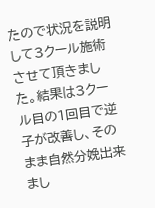たので状況を説明して3クール施術させて頂きました。結果は3クール目の1回目で逆子が改善し、そのまま自然分娩出来まし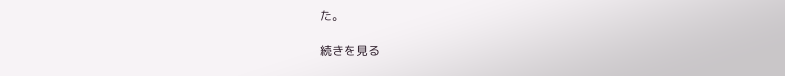た。

続きを見る